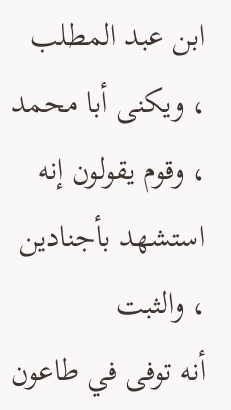ابن عبد المطلب ، ويكنى أبا محمد ، وقوم يقولون إنه استشهد بأجنادين ، والثبت
أنه توفى في طاعون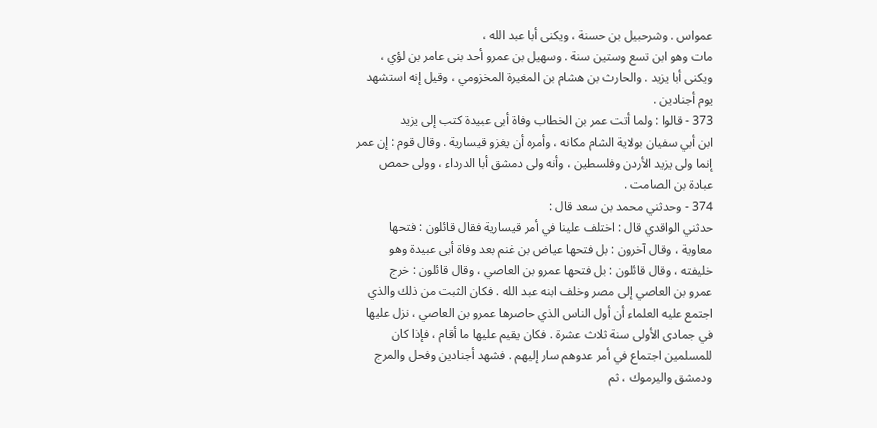عمواس . وشرحبيل بن حسنة ، ويكنى أبا عبد الله ،
مات وهو ابن تسع وستين سنة . وسهيل بن عمرو أحد بنى عامر بن لؤي ،
ويكنى أبا يزيد . والحارث بن هشام بن المغيرة المخزومي ، وقيل إنه استشهد
يوم أجنادين .
373 - قالوا : ولما أتت عمر بن الخطاب وفاة أبى عبيدة كتب إلى يزيد
ابن أبي سفيان بولاية الشام مكانه ، وأمره أن يغزو قيسارية . وقال قوم : إن عمر
إنما ولى يزيد الأردن وفلسطين ، وأنه ولى دمشق أبا الدرداء ، وولى حمص
عبادة بن الصامت .
374 - وحدثني محمد بن سعد قال :
حدثني الواقدي قال : اختلف علينا في أمر قيسارية فقال قائلون : فتحها
معاوية ، وقال آخرون : بل فتحها عياض بن غنم بعد وفاة أبى عبيدة وهو
خليفته ، وقال قائلون : بل فتحها عمرو بن العاصي ، وقال قائلون : خرج
عمرو بن العاصي إلى مصر وخلف ابنه عبد الله . فكان الثبت من ذلك والذي
اجتمع عليه العلماء أن أول الناس الذي حاصرها عمرو بن العاصي ، نزل عليها
في جمادى الأولى سنة ثلاث عشرة . فكان يقيم عليها ما أقام ، فإذا كان
للمسلمين اجتماع في أمر عدوهم سار إليهم . فشهد أجنادين وفحل والمرج
ودمشق واليرموك ، ثم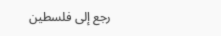رجع إلى فلسطين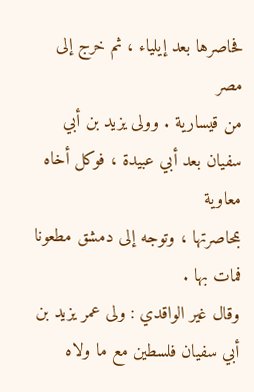فحاصرها بعد إيلياء ، ثم خرج إلى مصر
من قيسارية . وولى يزيد بن أبي سفيان بعد أبي عبيدة ، فوكل أخاه معاوية
بمحاصرتها ، وتوجه إلى دمشق مطعونا فمات بها .
وقال غير الواقدي : ولى عمر يزيد بن أبي سفيان فلسطين مع ما ولاه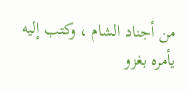من أجناد الشام ، وكتب إليه يأمره بغزو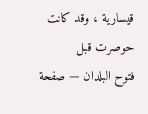قيسارية ، وقد كانت حوصرت قبل
فتوح البلدان — صفحة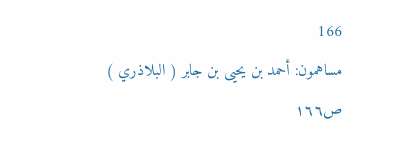166
مساهمون: أحمد بن يحيى بن جابر ( البلاذري )
ص١٦٦